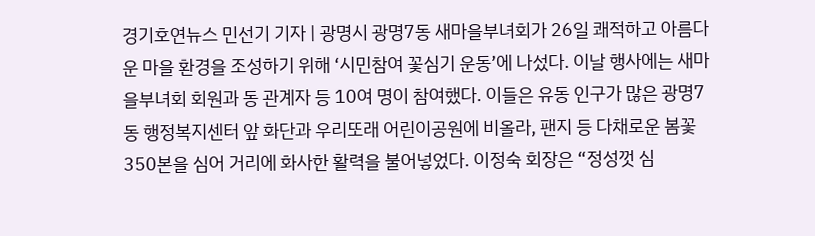경기호연뉴스 민선기 기자 | 광명시 광명7동 새마을부녀회가 26일 쾌적하고 아름다운 마을 환경을 조성하기 위해 ‘시민참여 꽃심기 운동’에 나섰다. 이날 행사에는 새마을부녀회 회원과 동 관계자 등 10여 명이 참여했다. 이들은 유동 인구가 많은 광명7동 행정복지센터 앞 화단과 우리또래 어린이공원에 비올라, 팬지 등 다채로운 봄꽃 350본을 심어 거리에 화사한 활력을 불어넣었다. 이정숙 회장은 “정성껏 심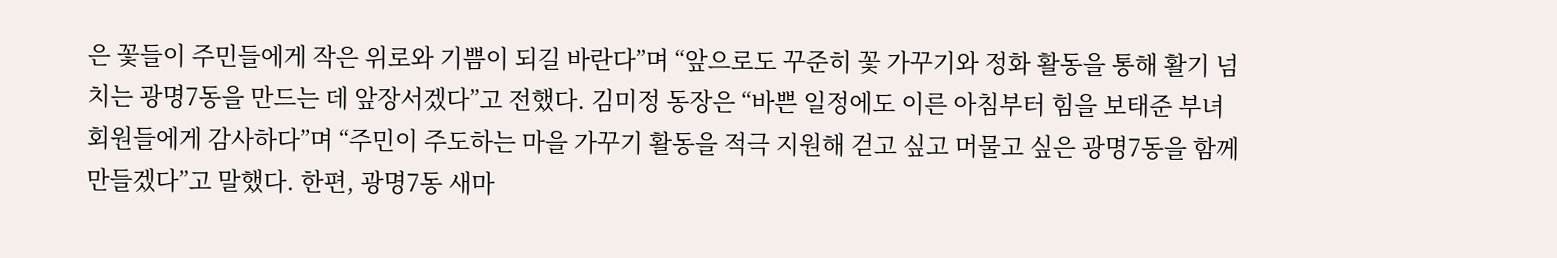은 꽃들이 주민들에게 작은 위로와 기쁨이 되길 바란다”며 “앞으로도 꾸준히 꽃 가꾸기와 정화 활동을 통해 활기 넘치는 광명7동을 만드는 데 앞장서겠다”고 전했다. 김미정 동장은 “바쁜 일정에도 이른 아침부터 힘을 보태준 부녀회원들에게 감사하다”며 “주민이 주도하는 마을 가꾸기 활동을 적극 지원해 걷고 싶고 머물고 싶은 광명7동을 함께 만들겠다”고 말했다. 한편, 광명7동 새마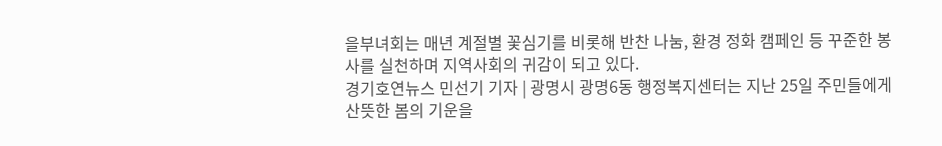을부녀회는 매년 계절별 꽃심기를 비롯해 반찬 나눔, 환경 정화 캠페인 등 꾸준한 봉사를 실천하며 지역사회의 귀감이 되고 있다.
경기호연뉴스 민선기 기자 | 광명시 광명6동 행정복지센터는 지난 25일 주민들에게 산뜻한 봄의 기운을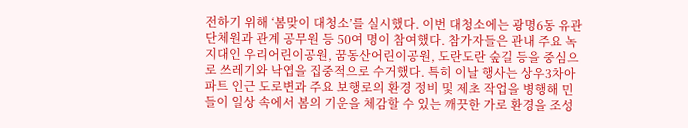전하기 위해 ‘봄맞이 대청소’를 실시했다. 이번 대청소에는 광명6동 유관단체원과 관계 공무원 등 50여 명이 참여했다. 참가자들은 관내 주요 녹지대인 우리어린이공원, 꿈동산어린이공원, 도란도란 숲길 등을 중심으로 쓰레기와 낙엽을 집중적으로 수거했다. 특히 이날 행사는 상우3차아파트 인근 도로변과 주요 보행로의 환경 정비 및 제초 작업을 병행해 민들이 일상 속에서 봄의 기운을 체감할 수 있는 깨끗한 가로 환경을 조성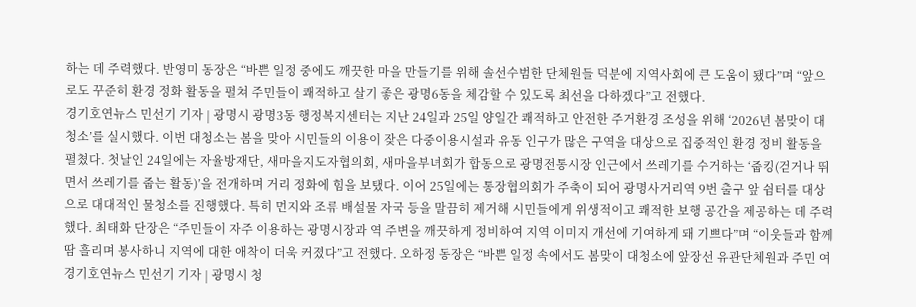하는 데 주력했다. 반영미 동장은 “바쁜 일정 중에도 깨끗한 마을 만들기를 위해 솔선수범한 단체원들 덕분에 지역사회에 큰 도움이 됐다”며 “앞으로도 꾸준히 환경 정화 활동을 펼쳐 주민들이 쾌적하고 살기 좋은 광명6동을 체감할 수 있도록 최선을 다하겠다”고 전했다.
경기호연뉴스 민선기 기자 | 광명시 광명3동 행정복지센터는 지난 24일과 25일 양일간 쾌적하고 안전한 주거환경 조성을 위해 ‘2026년 봄맞이 대청소’를 실시했다. 이번 대청소는 봄을 맞아 시민들의 이용이 잦은 다중이용시설과 유동 인구가 많은 구역을 대상으로 집중적인 환경 정비 활동을 펼쳤다. 첫날인 24일에는 자율방재단, 새마을지도자협의회, 새마을부녀회가 합동으로 광명전통시장 인근에서 쓰레기를 수거하는 ‘줍킹(걷거나 뛰면서 쓰레기를 줍는 활동)’을 전개하며 거리 정화에 힘을 보탰다. 이어 25일에는 통장협의회가 주축이 되어 광명사거리역 9번 출구 앞 쉼터를 대상으로 대대적인 물청소를 진행했다. 특히 먼지와 조류 배설물 자국 등을 말끔히 제거해 시민들에게 위생적이고 쾌적한 보행 공간을 제공하는 데 주력했다. 최태화 단장은 “주민들이 자주 이용하는 광명시장과 역 주변을 깨끗하게 정비하여 지역 이미지 개선에 기여하게 돼 기쁘다”며 “이웃들과 함께 땀 흘리며 봉사하니 지역에 대한 애착이 더욱 커졌다”고 전했다. 오하정 동장은 “바쁜 일정 속에서도 봄맞이 대청소에 앞장선 유관단체원과 주민 여
경기호연뉴스 민선기 기자 | 광명시 청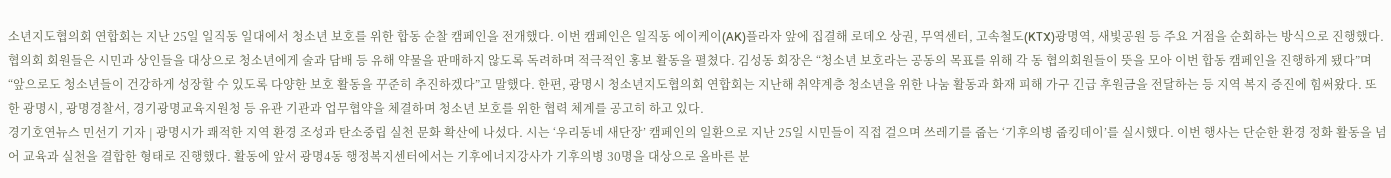소년지도협의회 연합회는 지난 25일 일직동 일대에서 청소년 보호를 위한 합동 순찰 캠페인을 전개했다. 이번 캠페인은 일직동 에이케이(AK)플라자 앞에 집결해 로데오 상권, 무역센터, 고속철도(KTX)광명역, 새빛공원 등 주요 거점을 순회하는 방식으로 진행했다. 협의회 회원들은 시민과 상인들을 대상으로 청소년에게 술과 담배 등 유해 약물을 판매하지 않도록 독려하며 적극적인 홍보 활동을 펼쳤다. 김성동 회장은 “청소년 보호라는 공동의 목표를 위해 각 동 협의회원들이 뜻을 모아 이번 합동 캠페인을 진행하게 됐다”며 “앞으로도 청소년들이 건강하게 성장할 수 있도록 다양한 보호 활동을 꾸준히 추진하겠다”고 말했다. 한편, 광명시 청소년지도협의회 연합회는 지난해 취약계층 청소년을 위한 나눔 활동과 화재 피해 가구 긴급 후원금을 전달하는 등 지역 복지 증진에 힘써왔다. 또한 광명시, 광명경찰서, 경기광명교육지원청 등 유관 기관과 업무협약을 체결하며 청소년 보호를 위한 협력 체계를 공고히 하고 있다.
경기호연뉴스 민선기 기자 | 광명시가 쾌적한 지역 환경 조성과 탄소중립 실천 문화 확산에 나섰다. 시는 ‘우리동네 새단장’ 캠페인의 일환으로 지난 25일 시민들이 직접 걸으며 쓰레기를 줍는 ‘기후의병 줍킹데이’를 실시했다. 이번 행사는 단순한 환경 정화 활동을 넘어 교육과 실천을 결합한 형태로 진행했다. 활동에 앞서 광명4동 행정복지센터에서는 기후에너지강사가 기후의병 30명을 대상으로 올바른 분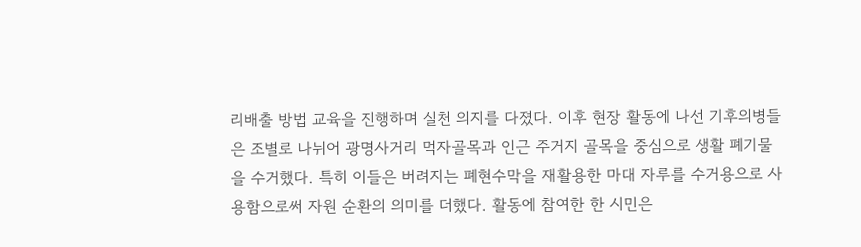리배출 방법 교육을 진행하며 실천 의지를 다졌다. 이후 현장 활동에 나선 기후의병들은 조별로 나뉘어 광명사거리 먹자골목과 인근 주거지 골목을 중심으로 생활 폐기물을 수거했다. 특히 이들은 버려지는 폐현수막을 재활용한 마대 자루를 수거용으로 사용함으로써 자원 순환의 의미를 더했다. 활동에 참여한 한 시민은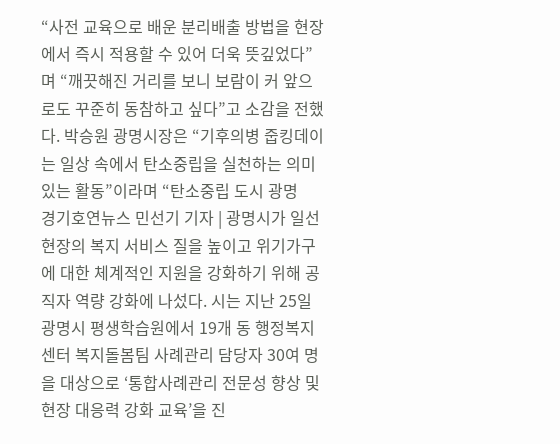“사전 교육으로 배운 분리배출 방법을 현장에서 즉시 적용할 수 있어 더욱 뜻깊었다”며 “깨끗해진 거리를 보니 보람이 커 앞으로도 꾸준히 동참하고 싶다”고 소감을 전했다. 박승원 광명시장은 “기후의병 줍킹데이는 일상 속에서 탄소중립을 실천하는 의미 있는 활동”이라며 “탄소중립 도시 광명
경기호연뉴스 민선기 기자 | 광명시가 일선 현장의 복지 서비스 질을 높이고 위기가구에 대한 체계적인 지원을 강화하기 위해 공직자 역량 강화에 나섰다. 시는 지난 25일 광명시 평생학습원에서 19개 동 행정복지센터 복지돌봄팀 사례관리 담당자 30여 명을 대상으로 ‘통합사례관리 전문성 향상 및 현장 대응력 강화 교육’을 진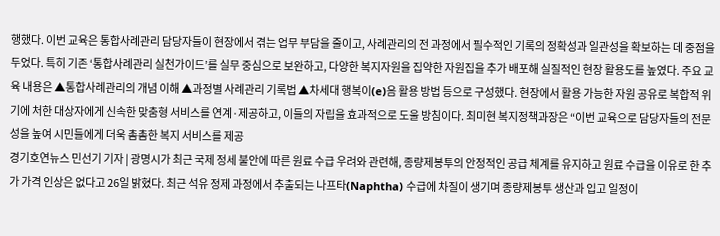행했다. 이번 교육은 통합사례관리 담당자들이 현장에서 겪는 업무 부담을 줄이고, 사례관리의 전 과정에서 필수적인 기록의 정확성과 일관성을 확보하는 데 중점을 두었다. 특히 기존 ‘통합사례관리 실천가이드’를 실무 중심으로 보완하고, 다양한 복지자원을 집약한 자원집을 추가 배포해 실질적인 현장 활용도를 높였다. 주요 교육 내용은 ▲통합사례관리의 개념 이해 ▲과정별 사례관리 기록법 ▲차세대 행복이(e)음 활용 방법 등으로 구성했다. 현장에서 활용 가능한 자원 공유로 복합적 위기에 처한 대상자에게 신속한 맞춤형 서비스를 연계·제공하고, 이들의 자립을 효과적으로 도울 방침이다. 최미현 복지정책과장은 “이번 교육으로 담당자들의 전문성을 높여 시민들에게 더욱 촘촘한 복지 서비스를 제공
경기호연뉴스 민선기 기자 | 광명시가 최근 국제 정세 불안에 따른 원료 수급 우려와 관련해, 종량제봉투의 안정적인 공급 체계를 유지하고 원료 수급을 이유로 한 추가 가격 인상은 없다고 26일 밝혔다. 최근 석유 정제 과정에서 추출되는 나프타(Naphtha) 수급에 차질이 생기며 종량제봉투 생산과 입고 일정이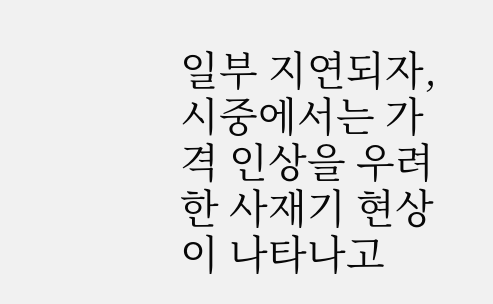일부 지연되자, 시중에서는 가격 인상을 우려한 사재기 현상이 나타나고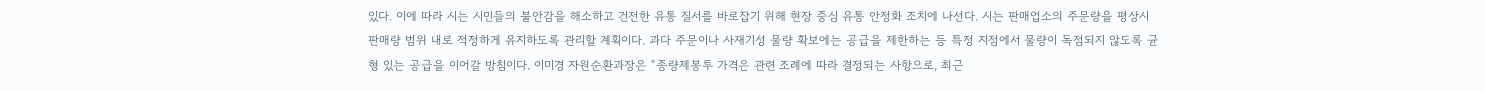있다. 이에 따라 시는 시민들의 불안감을 해소하고 건전한 유통 질서를 바로잡기 위해 현장 중심 유통 안정화 조치에 나선다. 시는 판매업소의 주문량을 평상시 판매량 범위 내로 적정하게 유지하도록 관리할 계획이다. 과다 주문이나 사재기성 물량 확보에는 공급을 제한하는 등 특정 지점에서 물량이 독점되지 않도록 균형 있는 공급을 이어갈 방침이다. 이미경 자원순환과장은 “종량제봉투 가격은 관련 조례에 따라 결정되는 사항으로, 최근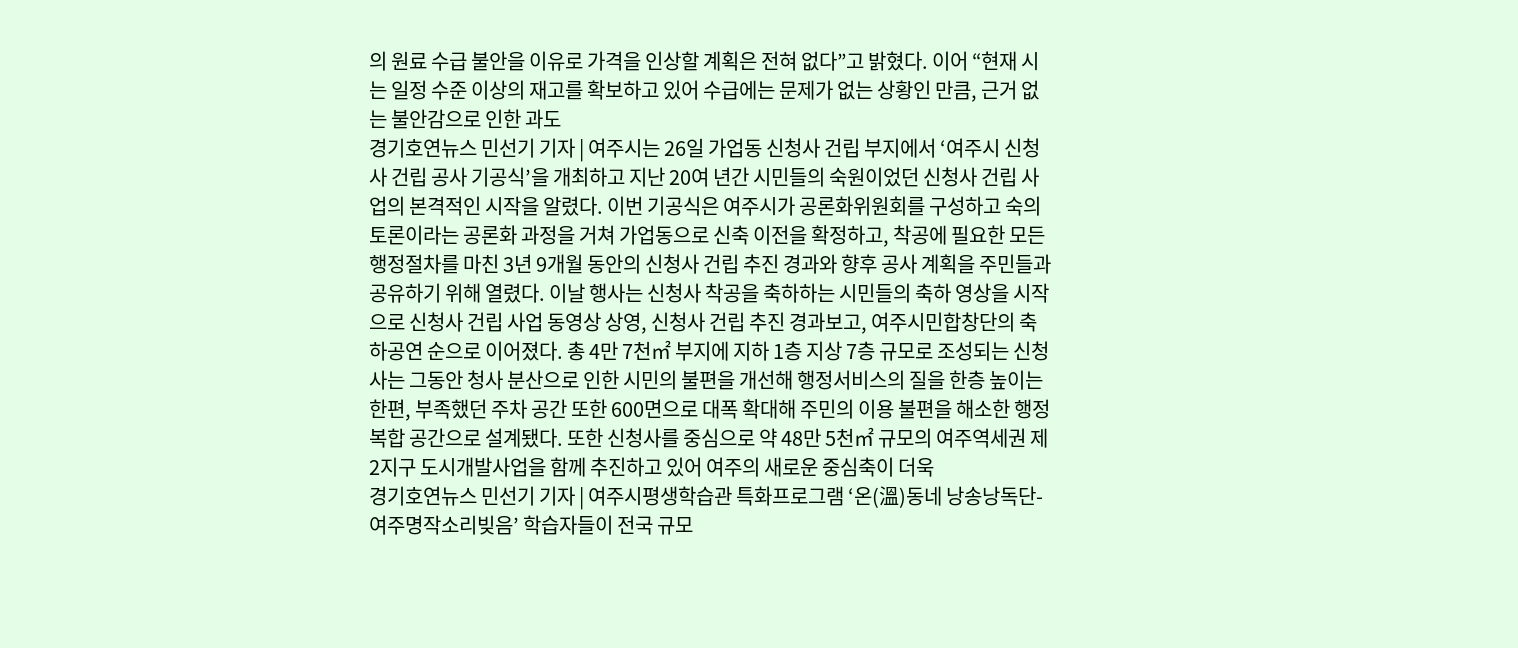의 원료 수급 불안을 이유로 가격을 인상할 계획은 전혀 없다”고 밝혔다. 이어 “현재 시는 일정 수준 이상의 재고를 확보하고 있어 수급에는 문제가 없는 상황인 만큼, 근거 없는 불안감으로 인한 과도
경기호연뉴스 민선기 기자 | 여주시는 26일 가업동 신청사 건립 부지에서 ‘여주시 신청사 건립 공사 기공식’을 개최하고 지난 20여 년간 시민들의 숙원이었던 신청사 건립 사업의 본격적인 시작을 알렸다. 이번 기공식은 여주시가 공론화위원회를 구성하고 숙의 토론이라는 공론화 과정을 거쳐 가업동으로 신축 이전을 확정하고, 착공에 필요한 모든 행정절차를 마친 3년 9개월 동안의 신청사 건립 추진 경과와 향후 공사 계획을 주민들과 공유하기 위해 열렸다. 이날 행사는 신청사 착공을 축하하는 시민들의 축하 영상을 시작으로 신청사 건립 사업 동영상 상영, 신청사 건립 추진 경과보고, 여주시민합창단의 축하공연 순으로 이어졌다. 총 4만 7천㎡ 부지에 지하 1층 지상 7층 규모로 조성되는 신청사는 그동안 청사 분산으로 인한 시민의 불편을 개선해 행정서비스의 질을 한층 높이는 한편, 부족했던 주차 공간 또한 600면으로 대폭 확대해 주민의 이용 불편을 해소한 행정 복합 공간으로 설계됐다. 또한 신청사를 중심으로 약 48만 5천㎡ 규모의 여주역세권 제2지구 도시개발사업을 함께 추진하고 있어 여주의 새로운 중심축이 더욱
경기호연뉴스 민선기 기자 | 여주시평생학습관 특화프로그램 ‘온(溫)동네 낭송낭독단-여주명작소리빚음’ 학습자들이 전국 규모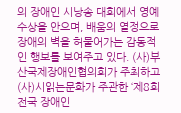의 장애인 시낭송 대회에서 영예 수상을 안으며, 배움의 열정으로 장애의 벽을 허물어가는 감동적인 행보를 보여주고 있다. (사)부산국제장애인협의회가 주최하고 (사)시읽는문화가 주관한 ‘제8회 전국 장애인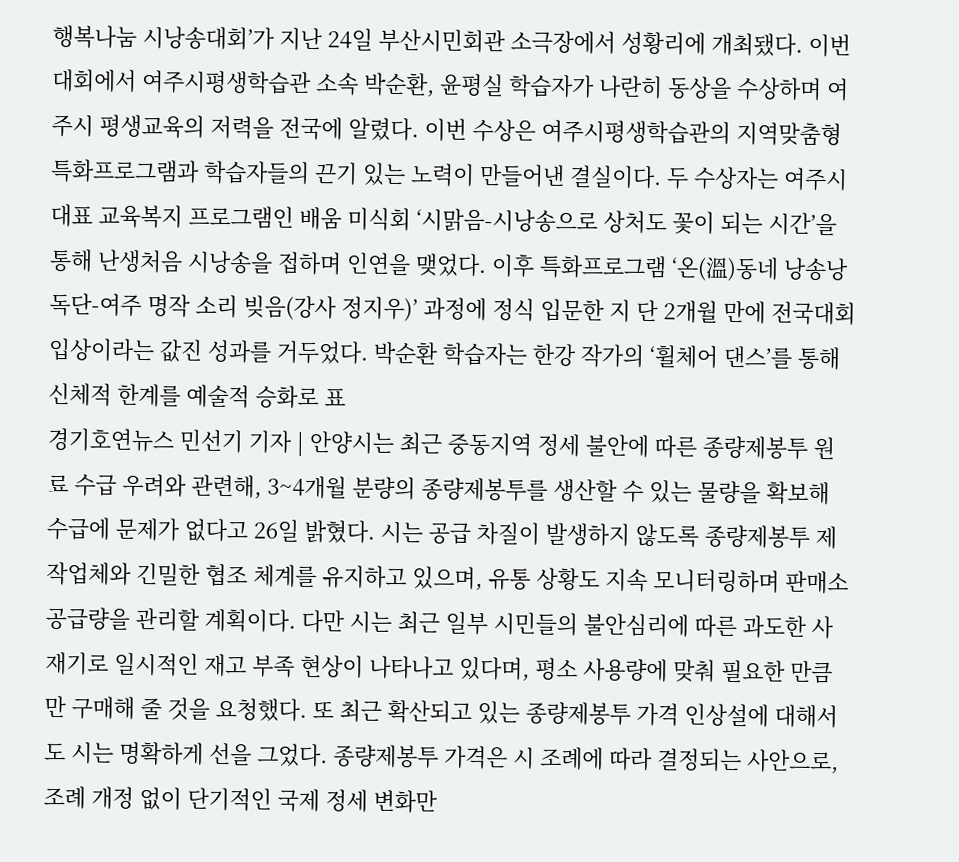행복나눔 시낭송대회’가 지난 24일 부산시민회관 소극장에서 성황리에 개최됐다. 이번 대회에서 여주시평생학습관 소속 박순환, 윤평실 학습자가 나란히 동상을 수상하며 여주시 평생교육의 저력을 전국에 알렸다. 이번 수상은 여주시평생학습관의 지역맞춤형 특화프로그램과 학습자들의 끈기 있는 노력이 만들어낸 결실이다. 두 수상자는 여주시 대표 교육복지 프로그램인 배움 미식회 ‘시맑음-시낭송으로 상처도 꽃이 되는 시간’을 통해 난생처음 시낭송을 접하며 인연을 맺었다. 이후 특화프로그램 ‘온(溫)동네 낭송낭독단-여주 명작 소리 빚음(강사 정지우)’ 과정에 정식 입문한 지 단 2개월 만에 전국대회 입상이라는 값진 성과를 거두었다. 박순환 학습자는 한강 작가의 ‘휠체어 댄스’를 통해 신체적 한계를 예술적 승화로 표
경기호연뉴스 민선기 기자 | 안양시는 최근 중동지역 정세 불안에 따른 종량제봉투 원료 수급 우려와 관련해, 3~4개월 분량의 종량제봉투를 생산할 수 있는 물량을 확보해 수급에 문제가 없다고 26일 밝혔다. 시는 공급 차질이 발생하지 않도록 종량제봉투 제작업체와 긴밀한 협조 체계를 유지하고 있으며, 유통 상황도 지속 모니터링하며 판매소 공급량을 관리할 계획이다. 다만 시는 최근 일부 시민들의 불안심리에 따른 과도한 사재기로 일시적인 재고 부족 현상이 나타나고 있다며, 평소 사용량에 맞춰 필요한 만큼만 구매해 줄 것을 요청했다. 또 최근 확산되고 있는 종량제봉투 가격 인상설에 대해서도 시는 명확하게 선을 그었다. 종량제봉투 가격은 시 조례에 따라 결정되는 사안으로, 조례 개정 없이 단기적인 국제 정세 변화만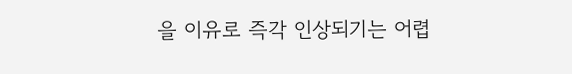을 이유로 즉각 인상되기는 어렵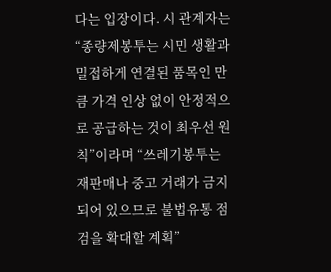다는 입장이다. 시 관계자는 “종량제봉투는 시민 생활과 밀접하게 연결된 품목인 만큼 가격 인상 없이 안정적으로 공급하는 것이 최우선 원칙”이라며 “쓰레기봉투는 재판매나 중고 거래가 금지되어 있으므로 불법유통 점검을 확대할 계획”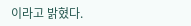이라고 밝혔다.